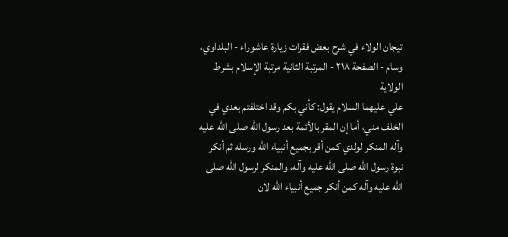تيجان الولاء في شرح بعض فقرات زيارة عاشوراء - البلداوي، وسام - الصفحة ٢١٨ - المرتبة الثانية مرتبة الإسلام بشرط الولاية
علي عليهما السلام يقول: كأني بكم وقد اختلفتم بعدي في الخلف مني، أما إن المقر بالأئمة بعد رسول الله صلى الله عليه وآله المنكر لولدي كمن أقر بجميع أنبياء الله ورسله ثم أنكر نبوة رسول الله صلى الله عليه وآله، والمنكر لرسول الله صلى الله عليه وآله كمن أنكر جميع أنبياء الله لان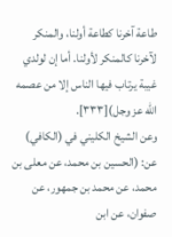طاعة آخرنا كطاعة أولنا، والمنكر لآخرنا كالمنكر لأولنا. أما إن لولدي غيبة يرتاب فيها الناس إلا من عصمه الله عز وجل)[٣٣٣].
وعن الشيخ الكليني في (الكافي) عن: (الحسين بن محمد، عن معلى بن محمد، عن محمد بن جمهور، عن صفوان، عن ابن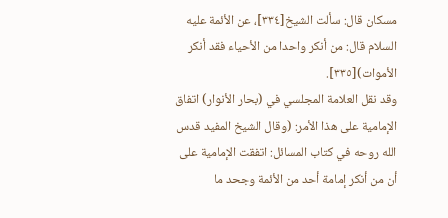مسكان قال: سألت الشيخ[٣٣٤]، عن الأئمة عليه السلام قال: من أنكر واحدا من الأحياء فقد أنكر الأموات)[٣٣٥].
وقد نقل العلامة المجلسي في (بحار الأنوار) اتفاق الإمامية على هذا الأمر: (وقال الشيخ المفيد قدس الله روحه في كتاب المسائل: اتفقت الإمامية على أن من أنكر إمامة أحد من الأئمة وجحد ما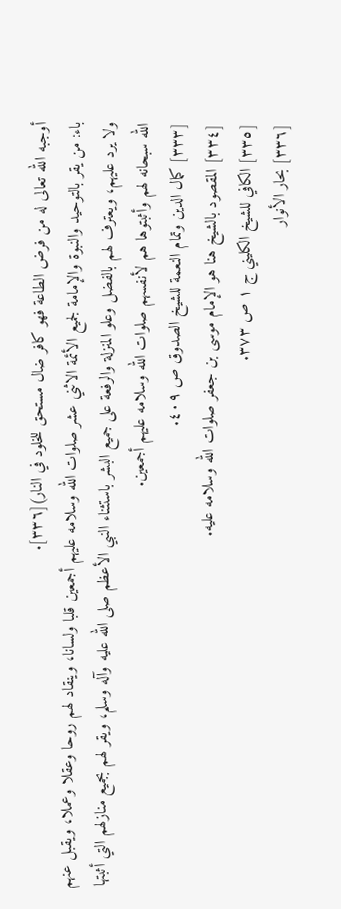أوجبه الله تعالى له من فرض الطاعة فهو كافر ضال مستحق للخلود في النار)[٣٣٦].
باء: من يقر بالتوحيد والنبوة والإمامة لجميع الأئمة الاثني عشر صلوات الله وسلامه عليهم أجمعين قلبا ولسانا، وينقاد لهم روحا وعقلا وعملا، ويقبل عنهم ولا يرد عليهم، ويعترف لهم بالفضل وعلو المنزلة والرفعة على جميع البشر باستثناء النبي الأعظم صلى الله عليه وآله وسلم، ويقر لهم بجميع منازلهم التي أثبتها الله سبحانه لهم وأثبتوها هم لأنفسهم صلوات الله وسلامه عليهم أجمعين.
[٣٣٣] كمال الدين وتمام النعمة للشيخ الصدوق ص ٤٠٩.
[٣٣٤] المقصود بالشيخ هنا هو الإمام موسى بن جعفر صلوات الله وسلامه عليه.
[٣٣٥] الكافي للشيخ الكليني ج ١ ص ٣٧٣.
[٣٣٦] بحار الأنوار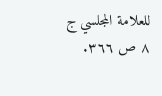للعلامة المجلسي ج ٨ ص ٣٦٦.